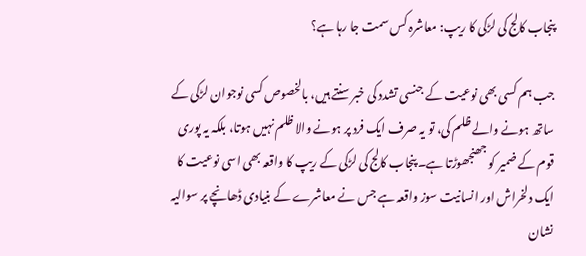پنجاب کالج کی لڑکی کا ریپ: معاشرہ کس سمت جا رہا ہے؟

جب ہم کسی بھی نوعیت کے جنسی تشدد کی خبر سنتے ہیں، بالخصوص کسی نوجوان لڑکی کے ساتھ ہونے والے ظلم کی، تو یہ صرف ایک فرد پر ہونے والا ظلم نہیں ہوتا، بلکہ یہ پوری قوم کے ضمیر کو جھنجھوڑتا ہے۔ پنجاب کالج کی لڑکی کے ریپ کا واقعہ بھی اسی نوعیت کا ایک دلخراش اور انسانیت سوز واقعہ ہے جس نے معاشرے کے بنیادی ڈھانچے پر سوالیہ نشان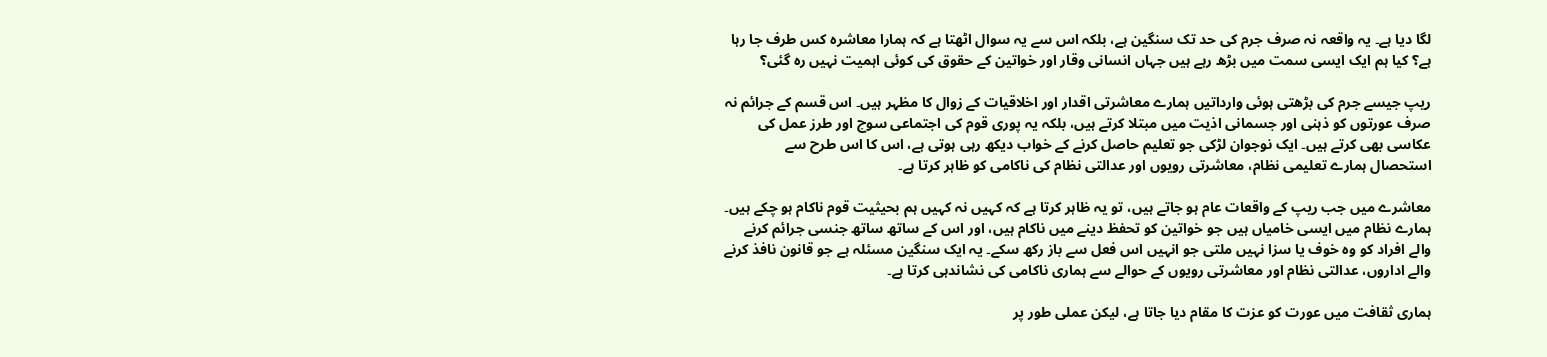لگا دیا ہے۔ یہ واقعہ نہ صرف جرم کی حد تک سنگین ہے، بلکہ اس سے یہ سوال اٹھتا ہے کہ ہمارا معاشرہ کس طرف جا رہا ہے؟ کیا ہم ایک ایسی سمت میں بڑھ رہے ہیں جہاں انسانی وقار اور خواتین کے حقوق کی کوئی اہمیت نہیں رہ گئی؟

ریپ جیسے جرم کی بڑھتی ہوئی وارداتیں ہمارے معاشرتی اقدار اور اخلاقیات کے زوال کا مظہر ہیں۔ اس قسم کے جرائم نہ صرف عورتوں کو ذہنی اور جسمانی اذیت میں مبتلا کرتے ہیں، بلکہ یہ پوری قوم کی اجتماعی سوچ اور طرز عمل کی عکاسی بھی کرتے ہیں۔ ایک نوجوان لڑکی جو تعلیم حاصل کرنے کے خواب دیکھ رہی ہوتی ہے، اس کا اس طرح سے استحصال ہمارے تعلیمی نظام، معاشرتی رویوں اور عدالتی نظام کی ناکامی کو ظاہر کرتا ہے۔

معاشرے میں جب ریپ کے واقعات عام ہو جاتے ہیں، تو یہ ظاہر کرتا ہے کہ کہیں نہ کہیں ہم بحیثیت قوم ناکام ہو چکے ہیں۔ ہمارے نظام میں ایسی خامیاں ہیں جو خواتین کو تحفظ دینے میں ناکام ہیں، اور اس کے ساتھ ساتھ جنسی جرائم کرنے والے افراد کو وہ خوف یا سزا نہیں ملتی جو انہیں اس فعل سے باز رکھ سکے۔ یہ ایک سنگین مسئلہ ہے جو قانون نافذ کرنے والے اداروں، عدالتی نظام اور معاشرتی رویوں کے حوالے سے ہماری ناکامی کی نشاندہی کرتا ہے۔

ہماری ثقافت میں عورت کو عزت کا مقام دیا جاتا ہے، لیکن عملی طور پر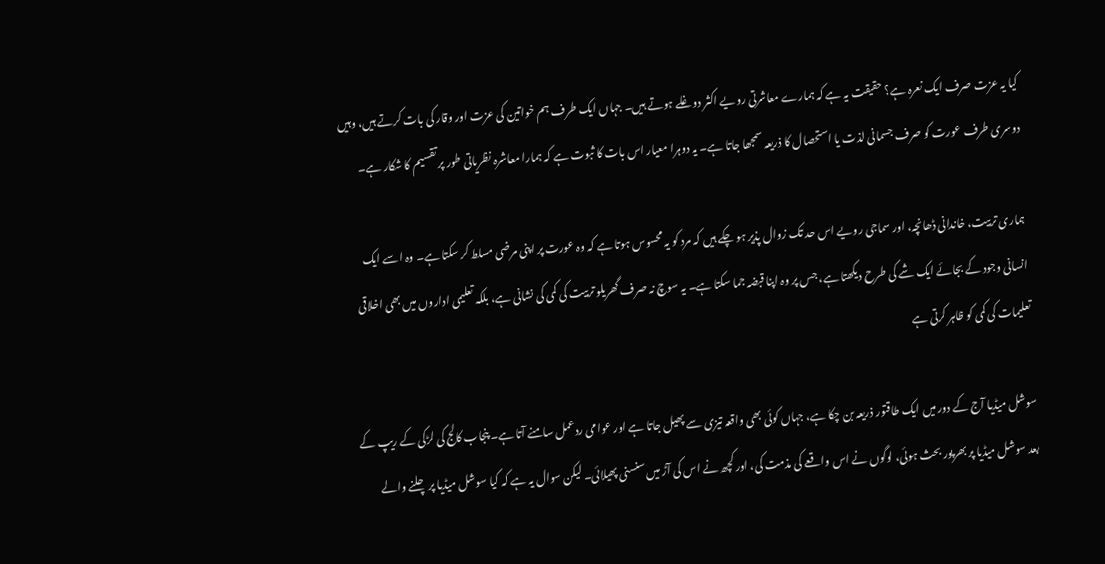کیا یہ عزت صرف ایک نعرہ ہے؟ حقیقت یہ ہے کہ ہمارے معاشرتی رویے اکثر دوغلے ہوتے ہیں۔ جہاں ایک طرف ہم خواتین کی عزت اور وقار کی بات کرتے ہیں، وہیں دوسری طرف عورت کو صرف جسمانی لذت یا استحصال کا ذریعہ سمجھا جاتا ہے۔ یہ دوہرا معیار اس بات کا ثبوت ہے کہ ہمارا معاشرہ نظریاتی طور پر تقسیم کا شکار ہے۔

ہماری تربیت، خاندانی ڈھانچہ، اور سماجی رویے اس حد تک زوال پذیر ہو چکے ہیں کہ مرد کو یہ محسوس ہوتا ہے کہ وہ عورت پر اپنی مرضی مسلط کر سکتا ہے۔ وہ اسے ایک انسانی وجود کے بجائے ایک شے کی طرح دیکھتا ہے، جس پر وہ اپنا قبضہ جما سکتا ہے۔ یہ سوچ نہ صرف گھریلو تربیت کی کمی کی نشانی ہے، بلکہ تعلیمی اداروں میں بھی اخلاقی تعلیمات کی کمی کو ظاہر کرتی ہے

سوشل میڈیا آج کے دور میں ایک طاقتور ذریعہ بن چکا ہے، جہاں کوئی بھی واقعہ تیزی سے پھیل جاتا ہے اور عوامی ردعمل سامنے آتا ہے۔ پنجاب کالج کی لڑکی کے ریپ کے بعد سوشل میڈیا پر بھرپور بحث ہوئی، لوگوں نے اس واقعے کی مذمت کی، اور کچھ نے اس کی آڑ میں سنسنی پھیلائی۔ لیکن سوال یہ ہے کہ کیا سوشل میڈیا پر چلنے والے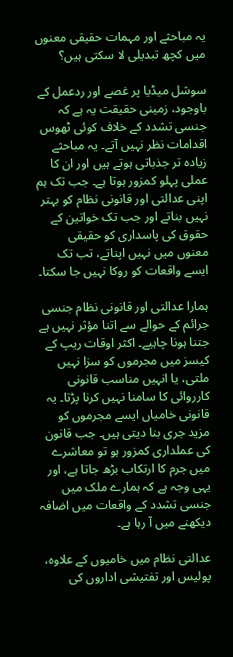یہ مباحثے اور مہمات حقیقی معنوں میں کچھ تبدیلی لا سکتی ہیں؟

سوشل میڈیا پر غصے اور ردعمل کے باوجود، زمینی حقیقت یہ ہے کہ جنسی تشدد کے خلاف کوئی ٹھوس اقدامات نظر نہیں آتے۔ یہ مباحثے زیادہ تر جذباتی ہوتے ہیں اور ان کا عملی پہلو کمزور ہوتا ہے۔ جب تک ہم اپنی عدالتی اور قانونی نظام کو بہتر نہیں بناتے اور جب تک خواتین کے حقوق کی پاسداری کو حقیقی معنوں میں نہیں اپناتے، تب تک ایسے واقعات کو روکا نہیں جا سکتا۔

ہمارا عدالتی اور قانونی نظام جنسی جرائم کے حوالے سے اتنا مؤثر نہیں ہے جتنا ہونا چاہیے۔ اکثر اوقات ریپ کے کیسز میں مجرموں کو سزا نہیں ملتی، یا انہیں مناسب قانونی کارروائی کا سامنا نہیں کرنا پڑتا۔ یہ قانونی خامیاں ایسے مجرموں کو مزید جری بنا دیتی ہیں۔ جب قانون کی عملداری کمزور ہو تو معاشرے میں جرم کا ارتکاب بڑھ جاتا ہے، اور یہی وجہ ہے کہ ہمارے ملک میں جنسی تشدد کے واقعات میں اضافہ دیکھنے میں آ رہا ہے۔

عدالتی نظام میں خامیوں کے علاوہ، پولیس اور تفتیشی اداروں کی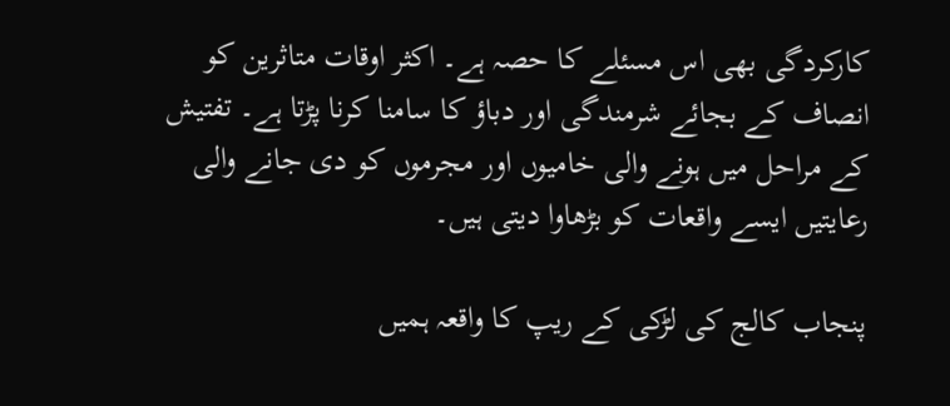کارکردگی بھی اس مسئلے کا حصہ ہے۔ اکثر اوقات متاثرین کو انصاف کے بجائے شرمندگی اور دباؤ کا سامنا کرنا پڑتا ہے۔ تفتیش کے مراحل میں ہونے والی خامیوں اور مجرموں کو دی جانے والی رعایتیں ایسے واقعات کو بڑھاوا دیتی ہیں۔

پنجاب کالج کی لڑکی کے ریپ کا واقعہ ہمیں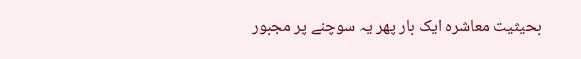بحیثیت معاشرہ ایک بار پھر یہ سوچنے پر مجبور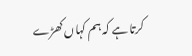کرتا ہے کہ ہم کہاں کھڑے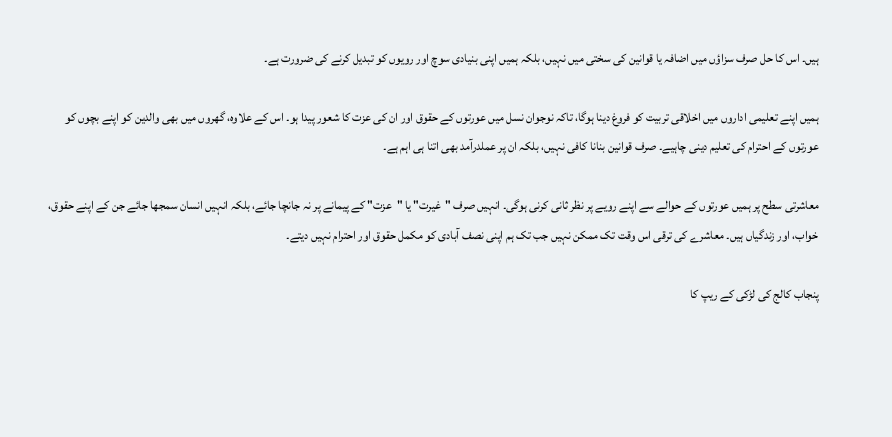ہیں۔ اس کا حل صرف سزاؤں میں اضافہ یا قوانین کی سختی میں نہیں، بلکہ ہمیں اپنی بنیادی سوچ اور رویوں کو تبدیل کرنے کی ضرورت ہے۔

ہمیں اپنے تعلیمی اداروں میں اخلاقی تربیت کو فروغ دینا ہوگا، تاکہ نوجوان نسل میں عورتوں کے حقوق اور ان کی عزت کا شعور پیدا ہو۔ اس کے علاوہ، گھروں میں بھی والدین کو اپنے بچوں کو عورتوں کے احترام کی تعلیم دینی چاہیے۔ صرف قوانین بنانا کافی نہیں، بلکہ ان پر عملدرآمد بھی اتنا ہی اہم ہے۔

معاشرتی سطح پر ہمیں عورتوں کے حوالے سے اپنے رویے پر نظر ثانی کرنی ہوگی۔ انہیں صرف "غیرت" یا "عزت" کے پیمانے پر نہ جانچا جائے، بلکہ انہیں انسان سمجھا جائے جن کے اپنے حقوق، خواب، اور زندگیاں ہیں۔ معاشرے کی ترقی اس وقت تک ممکن نہیں جب تک ہم اپنی نصف آبادی کو مکمل حقوق اور احترام نہیں دیتے۔

پنجاب کالج کی لڑکی کے ریپ کا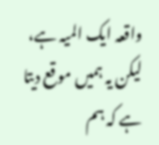واقعہ ایک المیہ ہے، لیکن یہ ہمیں موقع دیتا ہے کہ ہم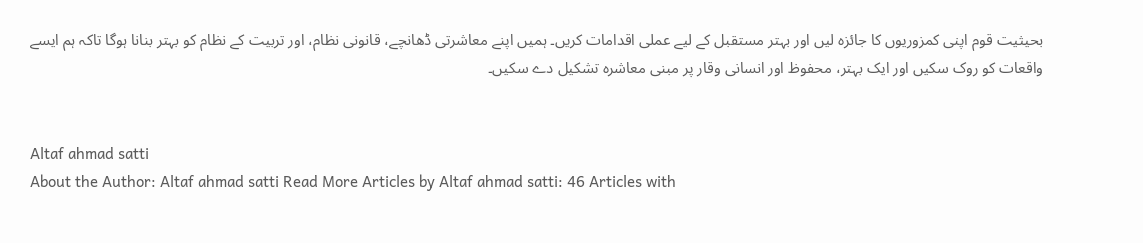بحیثیت قوم اپنی کمزوریوں کا جائزہ لیں اور بہتر مستقبل کے لیے عملی اقدامات کریں۔ ہمیں اپنے معاشرتی ڈھانچے، قانونی نظام، اور تربیت کے نظام کو بہتر بنانا ہوگا تاکہ ہم ایسے واقعات کو روک سکیں اور ایک بہتر، محفوظ اور انسانی وقار پر مبنی معاشرہ تشکیل دے سکیں۔


Altaf ahmad satti
About the Author: Altaf ahmad satti Read More Articles by Altaf ahmad satti: 46 Articles with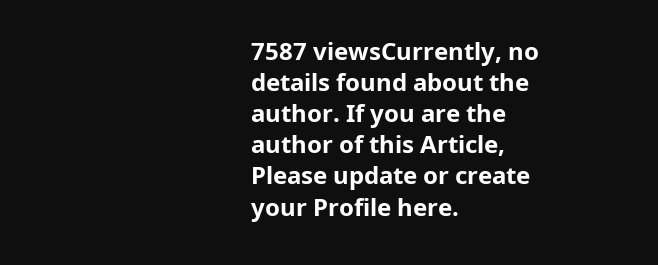7587 viewsCurrently, no details found about the author. If you are the author of this Article, Please update or create your Profile here.